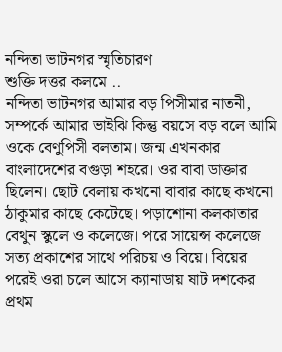নন্দিতা ভাটনগর স্মৃতিচারণ
শুক্তি দত্তর কলমে ..
নন্দিতা ভাটনগর আমার বড় পিসীমার নাতনী, সম্পর্কে আমার ভাইঝি কিন্তু বয়সে বড় বলে আমি ওকে বেণুপিসী বলতাম। জন্ম এখনকার বাংলাদেশের বগুড়া শহরে। ওর বাবা ডাক্তার ছিলেন। ছোট বেলায় কখনো বাবার কাছে কখনো ঠাকুমার কাছে কেটেছে। পড়াশোনা কলকাতার বেথুন স্কুলে ও কলেজে। পরে সায়েন্স কলেজে সত্য প্রকাশের সাথে পরিচয় ও বিয়ে। বিয়ের পরেই ওরা চলে আসে ক্যানাডায় ষাট দশকের প্রথম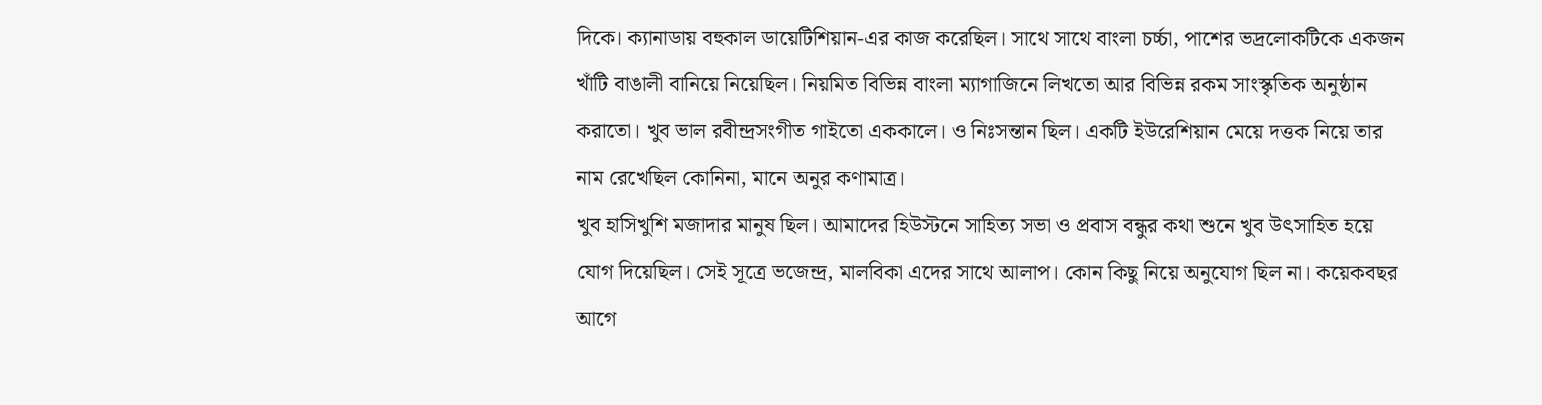দিকে। ক্যানাডায় বহুকাল ডায়েটিশিয়ান-এর কাজ করেছিল। সাথে সাথে বাংলা চর্চ্চা, পাশের ভদ্রলোকটিকে একজন খাঁটি বাঙালী বানিয়ে নিয়েছিল। নিয়মিত বিভিন্ন বাংলা ম্যাগাজিনে লিখতো আর বিভিন্ন রকম সাংস্কৃতিক অনুষ্ঠান করাতো। খুব ভাল রবীন্দ্রসংগীত গাইতো এককালে। ও নিঃসন্তান ছিল। একটি ইউরেশিয়ান মেয়ে দত্তক নিয়ে তার নাম রেখেছিল কোনিনা, মানে অনুর কণামাত্র।
খুব হাসিখুশি মজাদার মানুষ ছিল। আমাদের হিউস্টনে সাহিত্য সভা ও প্রবাস বন্ধুর কথা শুনে খুব উৎসাহিত হয়ে যোগ দিয়েছিল। সেই সূত্রে ভজেন্দ্র, মালবিকা এদের সাথে আলাপ। কোন কিছু নিয়ে অনুযোগ ছিল না। কয়েকবছর আগে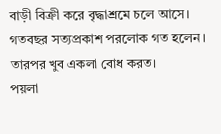বাড়ী বিক্রী করে বৃদ্ধাশ্রমে চলে আসে। গতবছর সত্যপ্রকাশ পরলোক গত হলেন। তারপর খুব একলা বোধ করত।
পয়লা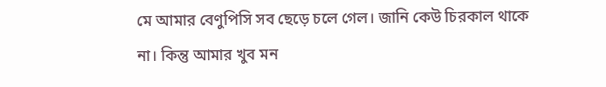মে আমার বেণুপিসি সব ছেড়ে চলে গেল। জানি কেউ চিরকাল থাকে না। কিন্তু আমার খুব মন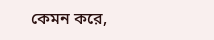কেমন করে,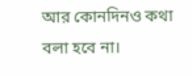আর কোনদিনও কথা বলা হবে না।